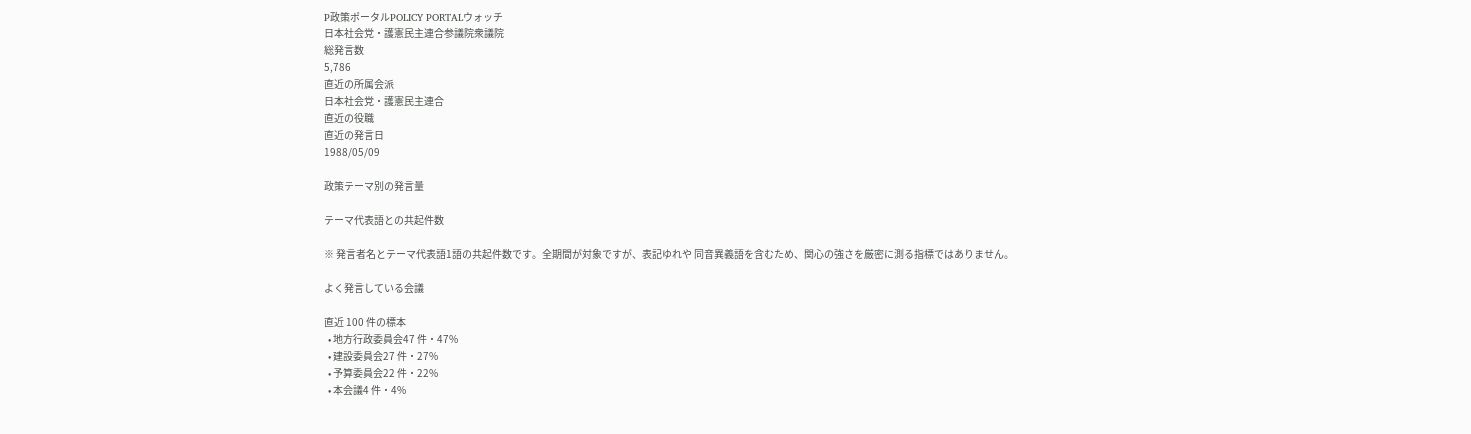P政策ポータルPOLICY PORTALウォッチ
日本社会党・護憲民主連合参議院衆議院
総発言数
5,786
直近の所属会派
日本社会党・護憲民主連合
直近の役職
直近の発言日
1988/05/09

政策テーマ別の発言量

テーマ代表語との共起件数

※ 発言者名とテーマ代表語1語の共起件数です。全期間が対象ですが、表記ゆれや 同音異義語を含むため、関心の強さを厳密に測る指標ではありません。

よく発言している会議

直近 100 件の標本
  • 地方行政委員会47 件・47%
  • 建設委員会27 件・27%
  • 予算委員会22 件・22%
  • 本会議4 件・4%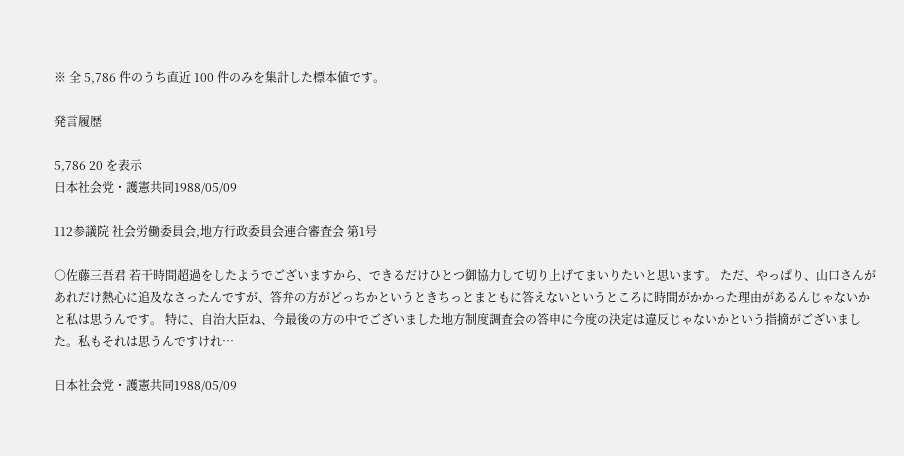※ 全 5,786 件のうち直近 100 件のみを集計した標本値です。

発言履歴

5,786 20 を表示
日本社会党・護憲共同1988/05/09

112参議院 社会労働委員会,地方行政委員会連合審査会 第1号

○佐藤三吾君 若干時間超過をしたようでございますから、できるだけひとつ御協力して切り上げてまいりたいと思います。 ただ、やっぱり、山口さんがあれだけ熱心に追及なさったんですが、答弁の方がどっちかというときちっとまともに答えないというところに時間がかかった理由があるんじゃないかと私は思うんです。 特に、自治大臣ね、今最後の方の中でございました地方制度調査会の答申に今度の決定は違反じゃないかという指摘がございました。私もそれは思うんですけれ…

日本社会党・護憲共同1988/05/09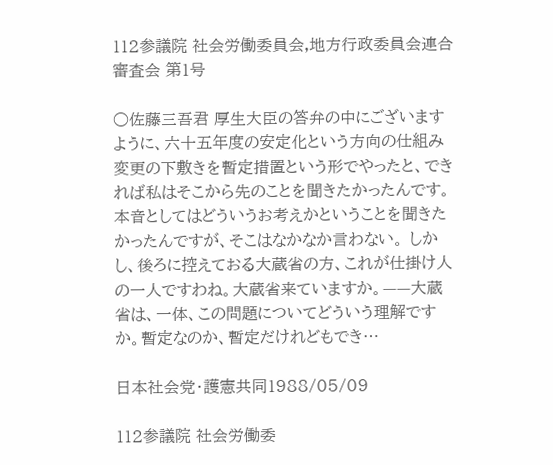112参議院 社会労働委員会,地方行政委員会連合審査会 第1号

○佐藤三吾君 厚生大臣の答弁の中にございますように、六十五年度の安定化という方向の仕組み変更の下敷きを暫定措置という形でやったと、できれば私はそこから先のことを聞きたかったんです。本音としてはどういうお考えかということを聞きたかったんですが、そこはなかなか言わない。 しかし、後ろに控えておる大蔵省の方、これが仕掛け人の一人ですわね。大蔵省来ていますか。——大蔵省は、一体、この問題についてどういう理解ですか。暫定なのか、暫定だけれどもでき…

日本社会党・護憲共同1988/05/09

112参議院 社会労働委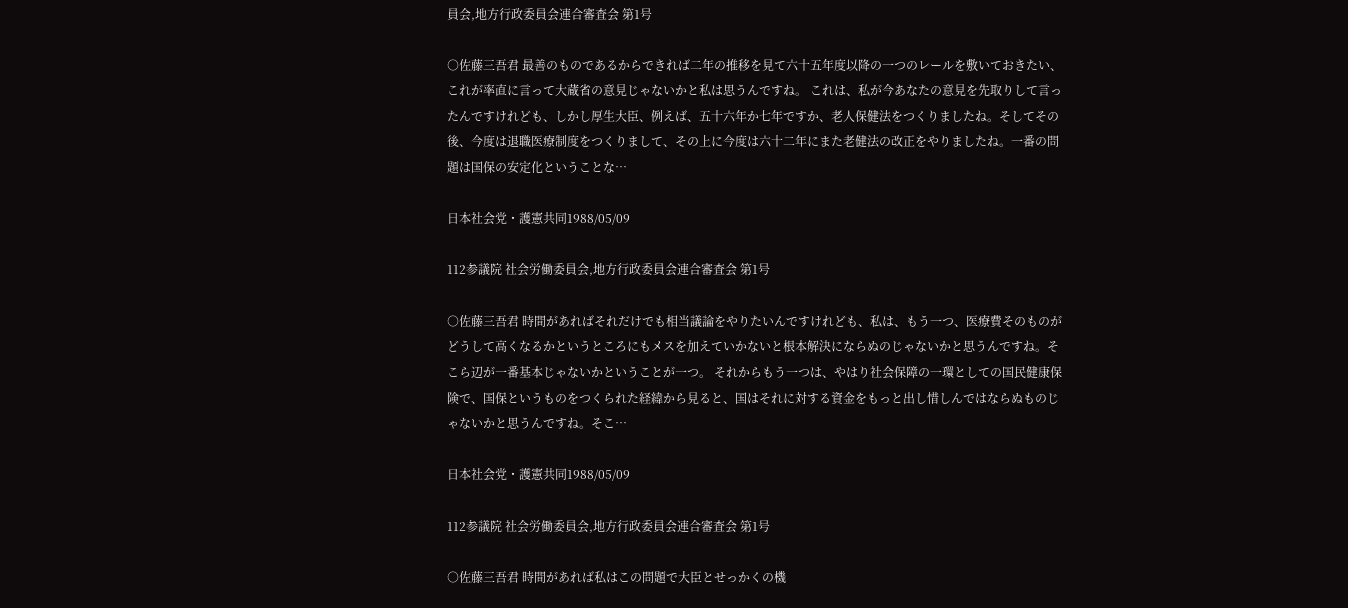員会,地方行政委員会連合審査会 第1号

○佐藤三吾君 最善のものであるからできれば二年の推移を見て六十五年度以降の一つのレールを敷いておきたい、これが率直に言って大蔵省の意見じゃないかと私は思うんですね。 これは、私が今あなたの意見を先取りして言ったんですけれども、しかし厚生大臣、例えば、五十六年か七年ですか、老人保健法をつくりましたね。そしてその後、今度は退職医療制度をつくりまして、その上に今度は六十二年にまた老健法の改正をやりましたね。一番の問題は国保の安定化ということな…

日本社会党・護憲共同1988/05/09

112参議院 社会労働委員会,地方行政委員会連合審査会 第1号

○佐藤三吾君 時間があればそれだけでも相当議論をやりたいんですけれども、私は、もう一つ、医療費そのものがどうして高くなるかというところにもメスを加えていかないと根本解決にならぬのじゃないかと思うんですね。そこら辺が一番基本じゃないかということが一つ。 それからもう一つは、やはり社会保障の一環としての国民健康保険で、国保というものをつくられた経緯から見ると、国はそれに対する資金をもっと出し惜しんではならぬものじゃないかと思うんですね。そこ…

日本社会党・護憲共同1988/05/09

112参議院 社会労働委員会,地方行政委員会連合審査会 第1号

○佐藤三吾君 時間があれば私はこの問題で大臣とせっかくの機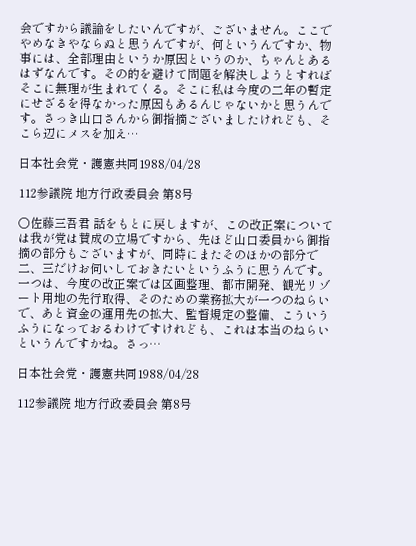会ですから議論をしたいんですが、ございません。ここでやめなきやならぬと思うんですが、何というんですか、物事には、全部理由というか原因というのか、ちゃんとあるはずなんです。その的を避けて問題を解決しようとすればそこに無理が生まれてくる。そこに私は今度の二年の暫定にせざるを得なかった原因もあるんじゃないかと思うんです。さっき山口さんから御指摘ございましたけれども、そこら辺にメスを加え…

日本社会党・護憲共同1988/04/28

112参議院 地方行政委員会 第8号

○佐藤三吾君 話をもとに戻しますが、この改正案については我が党は賛成の立場ですから、先ほど山口委員から御指摘の部分もございますが、同時にまたそのほかの部分で二、三だけお伺いしておきたいというふうに思うんです。 一つは、今度の改正案では区画整理、都市開発、観光リゾート用地の先行取得、そのための業務拡大が一つのねらいで、あと資金の運用先の拡大、監督規定の整備、こういうふうになっておるわけですけれども、これは本当のねらいというんですかね。さっ…

日本社会党・護憲共同1988/04/28

112参議院 地方行政委員会 第8号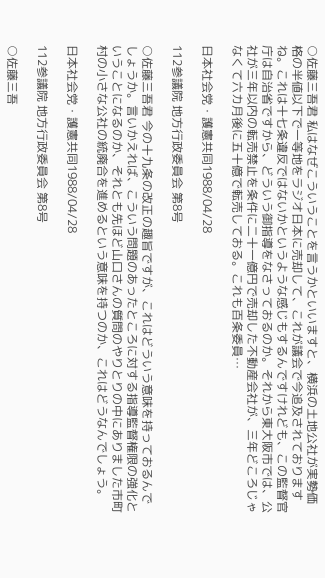○佐藤三吾君 私はなぜこういうことを言うかといいますと、横浜の土地公社が実勢価格の半値以下で一等地をラジオ日本に売却して、これが議会で今追及されておりますね。これは十七条違反ではないかというような感じもするんですけれども、この監督官庁は自治省ですから、どういう御指導をなさっておるのか。それから東大阪市では、公社が三年以内の転売禁止を条件に二十一億円で売却した不動産会社が、三年どころじゃなくて六カ月後に五十億で転売しておる。これも百条委員…

日本社会党・護憲共同1988/04/28

112参議院 地方行政委員会 第8号

○佐藤三吾君 今の十九条の改正の趣旨ですが、これはどういう意味を持っておるんでしょうか。言いかえれば、こういう問題のあったところに対する指導監督権限の強化ということになるのか、それとも先ほど山口さんの質問のやりとりの中にありました市町村の小さな公社の統廃合を進めるという意味を持つのか、これはどうなんでしょう。

日本社会党・護憲共同1988/04/28

112参議院 地方行政委員会 第8号

○佐藤三吾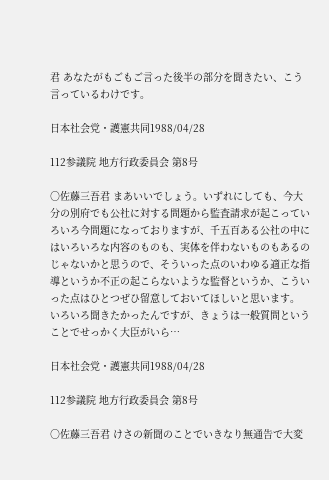君 あなたがもごもご言った後半の部分を聞きたい、こう言っているわけです。

日本社会党・護憲共同1988/04/28

112参議院 地方行政委員会 第8号

○佐藤三吾君 まあいいでしょう。いずれにしても、今大分の別府でも公社に対する問題から監査請求が起こっていろいろ今問題になっておりますが、千五百ある公社の中にはいろいろな内容のものも、実体を伴わないものもあるのじゃないかと思うので、そういった点のいわゆる適正な指導というか不正の起こらないような監督というか、こういった点はひとつぜひ留意しておいてほしいと思います。 いろいろ聞きたかったんですが、きょうは一般質問ということでせっかく大臣がいら…

日本社会党・護憲共同1988/04/28

112参議院 地方行政委員会 第8号

○佐藤三吾君 けさの新聞のことでいきなり無通告で大変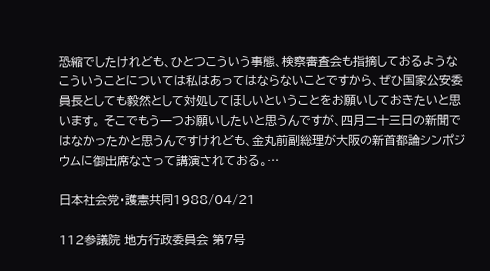恐縮でしたけれども、ひとつこういう事態、検察審査会も指摘しておるようなこういうことについては私はあってはならないことですから、ぜひ国家公安委員長としても毅然として対処してほしいということをお願いしておきたいと思います。 そこでもう一つお願いしたいと思うんですが、四月二十三日の新聞ではなかったかと思うんですけれども、金丸前副総理が大阪の新首都論シンポジウムに御出席なさって講演されておる。…

日本社会党・護憲共同1988/04/21

112参議院 地方行政委員会 第7号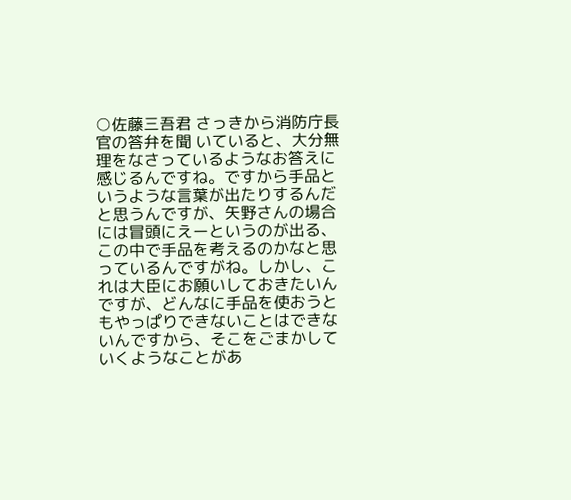○佐藤三吾君 さっきから消防庁長官の答弁を聞 いていると、大分無理をなさっているようなお答えに感じるんですね。ですから手品というような言葉が出たりするんだと思うんですが、矢野さんの場合には冒頭にえーというのが出る、この中で手品を考えるのかなと思っているんですがね。しかし、これは大臣にお願いしておきたいんですが、どんなに手品を使おうともやっぱりできないことはできないんですから、そこをごまかしていくようなことがあ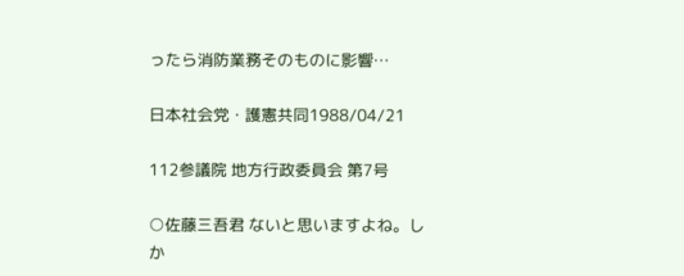ったら消防業務そのものに影響…

日本社会党・護憲共同1988/04/21

112参議院 地方行政委員会 第7号

○佐藤三吾君 ないと思いますよね。しか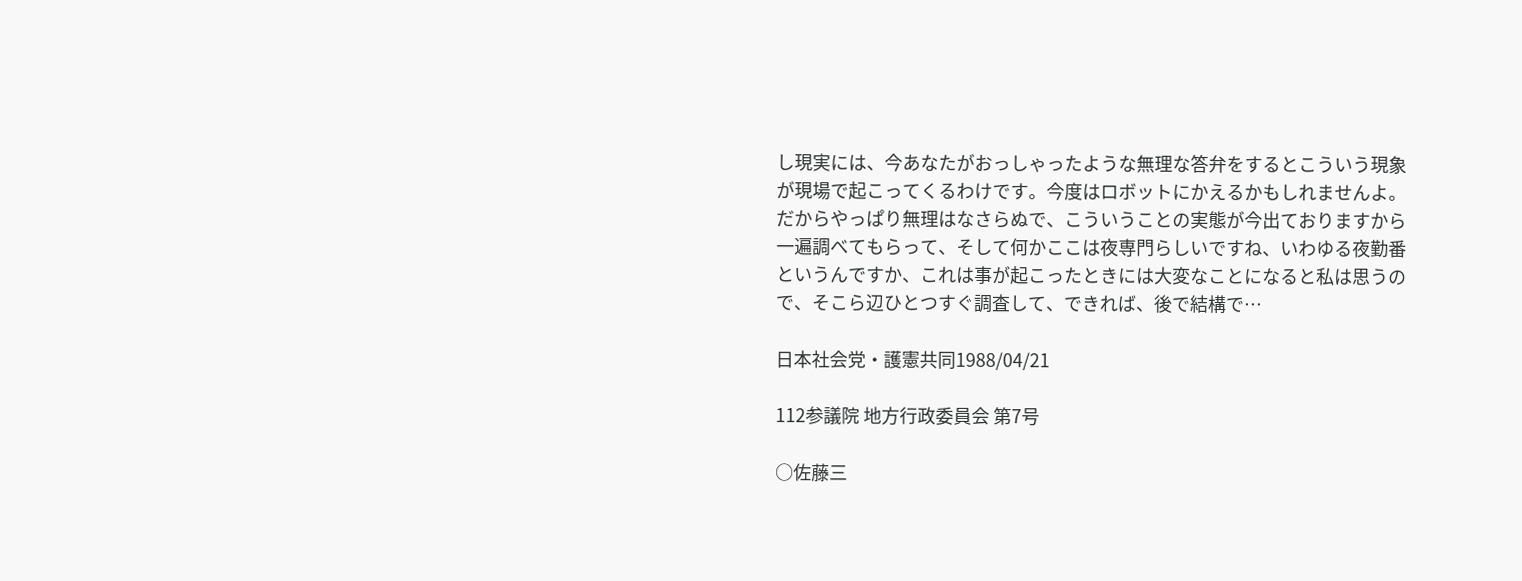し現実には、今あなたがおっしゃったような無理な答弁をするとこういう現象が現場で起こってくるわけです。今度はロボットにかえるかもしれませんよ。だからやっぱり無理はなさらぬで、こういうことの実態が今出ておりますから一遍調べてもらって、そして何かここは夜専門らしいですね、いわゆる夜勤番というんですか、これは事が起こったときには大変なことになると私は思うので、そこら辺ひとつすぐ調査して、できれば、後で結構で…

日本社会党・護憲共同1988/04/21

112参議院 地方行政委員会 第7号

○佐藤三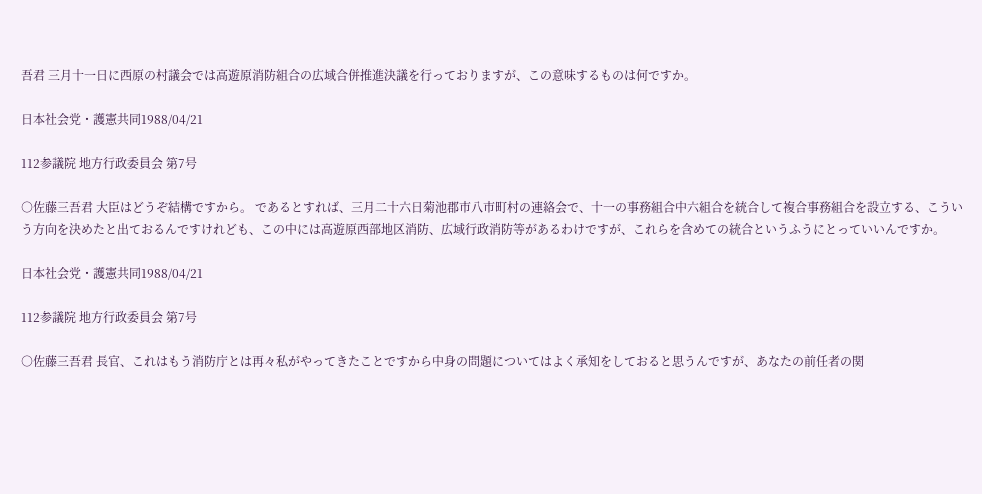吾君 三月十一日に西原の村議会では高遊原消防組合の広域合併推進決議を行っておりますが、この意味するものは何ですか。

日本社会党・護憲共同1988/04/21

112参議院 地方行政委員会 第7号

○佐藤三吾君 大臣はどうぞ結構ですから。 であるとすれば、三月二十六日菊池郡市八市町村の連絡会で、十一の事務組合中六組合を統合して複合事務組合を設立する、こういう方向を決めたと出ておるんですけれども、この中には高遊原西部地区消防、広域行政消防等があるわけですが、これらを含めての統合というふうにとっていいんですか。

日本社会党・護憲共同1988/04/21

112参議院 地方行政委員会 第7号

○佐藤三吾君 長官、これはもう消防庁とは再々私がやってきたことですから中身の問題についてはよく承知をしておると思うんですが、あなたの前任者の関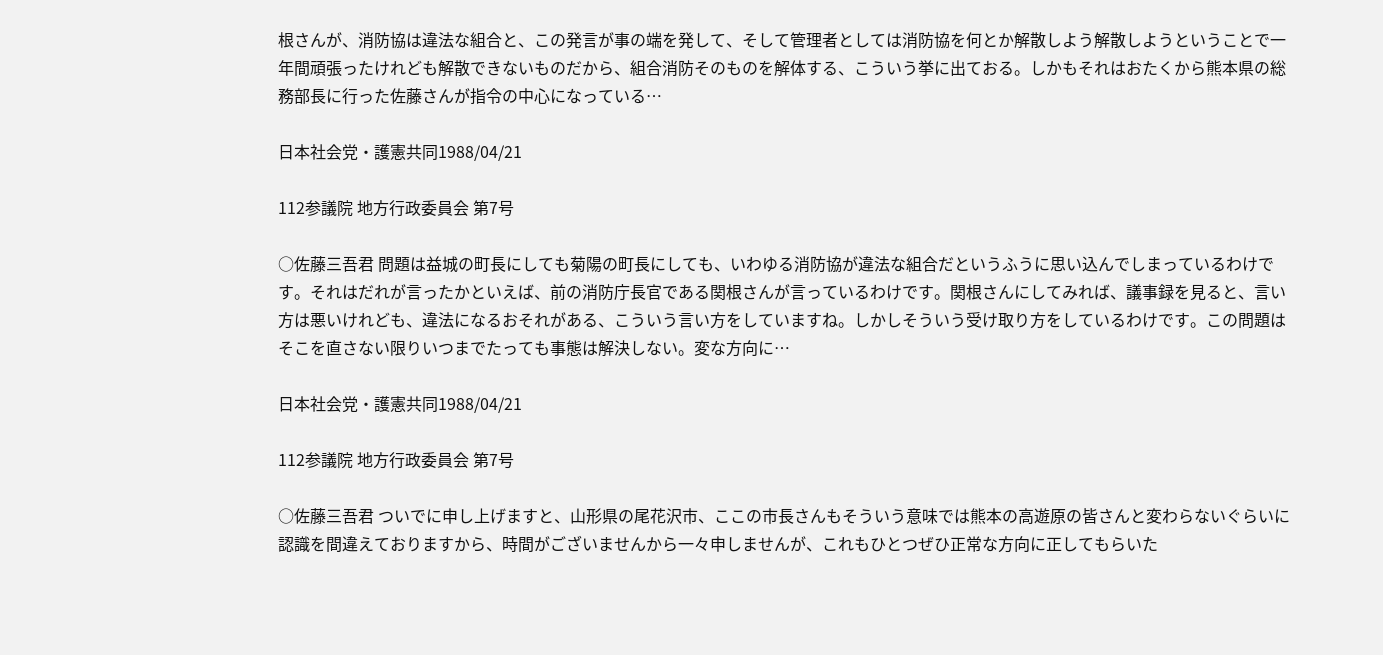根さんが、消防協は違法な組合と、この発言が事の端を発して、そして管理者としては消防協を何とか解散しよう解散しようということで一年間頑張ったけれども解散できないものだから、組合消防そのものを解体する、こういう挙に出ておる。しかもそれはおたくから熊本県の総務部長に行った佐藤さんが指令の中心になっている…

日本社会党・護憲共同1988/04/21

112参議院 地方行政委員会 第7号

○佐藤三吾君 問題は益城の町長にしても菊陽の町長にしても、いわゆる消防協が違法な組合だというふうに思い込んでしまっているわけです。それはだれが言ったかといえば、前の消防庁長官である関根さんが言っているわけです。関根さんにしてみれば、議事録を見ると、言い方は悪いけれども、違法になるおそれがある、こういう言い方をしていますね。しかしそういう受け取り方をしているわけです。この問題はそこを直さない限りいつまでたっても事態は解決しない。変な方向に…

日本社会党・護憲共同1988/04/21

112参議院 地方行政委員会 第7号

○佐藤三吾君 ついでに申し上げますと、山形県の尾花沢市、ここの市長さんもそういう意味では熊本の高遊原の皆さんと変わらないぐらいに認識を間違えておりますから、時間がございませんから一々申しませんが、これもひとつぜひ正常な方向に正してもらいた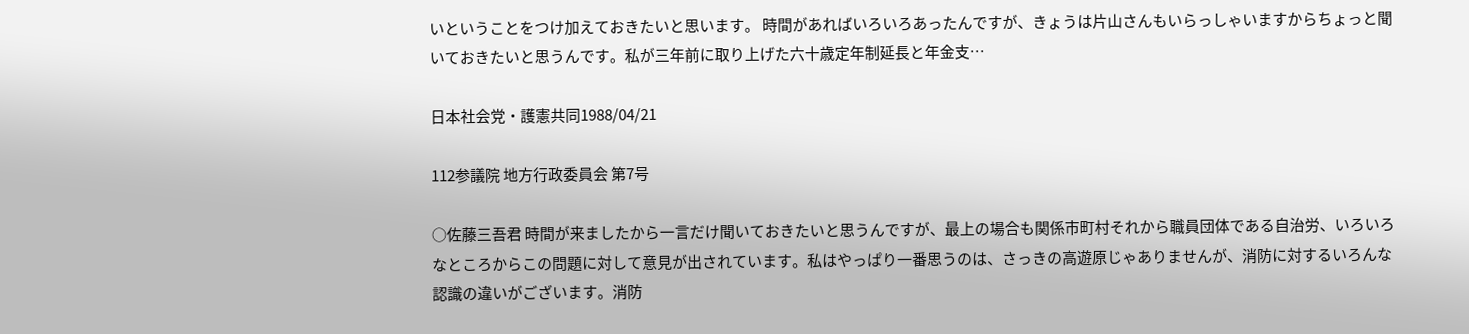いということをつけ加えておきたいと思います。 時間があればいろいろあったんですが、きょうは片山さんもいらっしゃいますからちょっと聞いておきたいと思うんです。私が三年前に取り上げた六十歳定年制延長と年金支…

日本社会党・護憲共同1988/04/21

112参議院 地方行政委員会 第7号

○佐藤三吾君 時間が来ましたから一言だけ聞いておきたいと思うんですが、最上の場合も関係市町村それから職員団体である自治労、いろいろなところからこの問題に対して意見が出されています。私はやっぱり一番思うのは、さっきの高遊原じゃありませんが、消防に対するいろんな認識の違いがございます。消防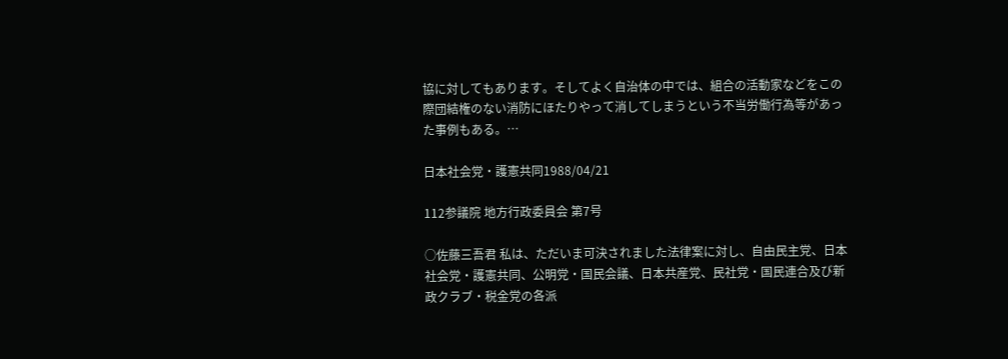協に対してもあります。そしてよく自治体の中では、組合の活動家などをこの際団結権のない消防にほたりやって消してしまうという不当労働行為等があった事例もある。…

日本社会党・護憲共同1988/04/21

112参議院 地方行政委員会 第7号

○佐藤三吾君 私は、ただいま可決されました法律案に対し、自由民主党、日本社会党・護憲共同、公明党・国民会議、日本共産党、民社党・国民連合及び新政クラブ・税金党の各派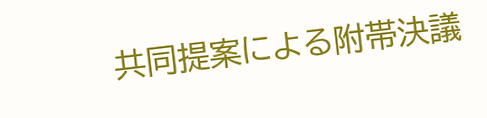共同提案による附帯決議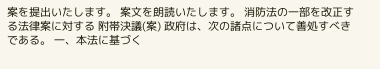案を提出いたします。 案文を朗読いたします。 消防法の一部を改正する法律案に対する 附帯決議(案) 政府は、次の諸点について善処すべきである。 一、本法に基づく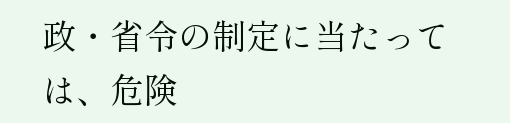政・省令の制定に当たっては、危険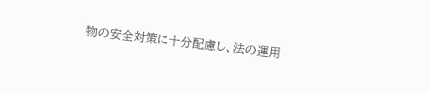物の安全対策に十分配慮し、法の運用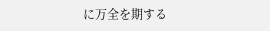に万全を期する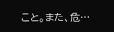こと。また、危…